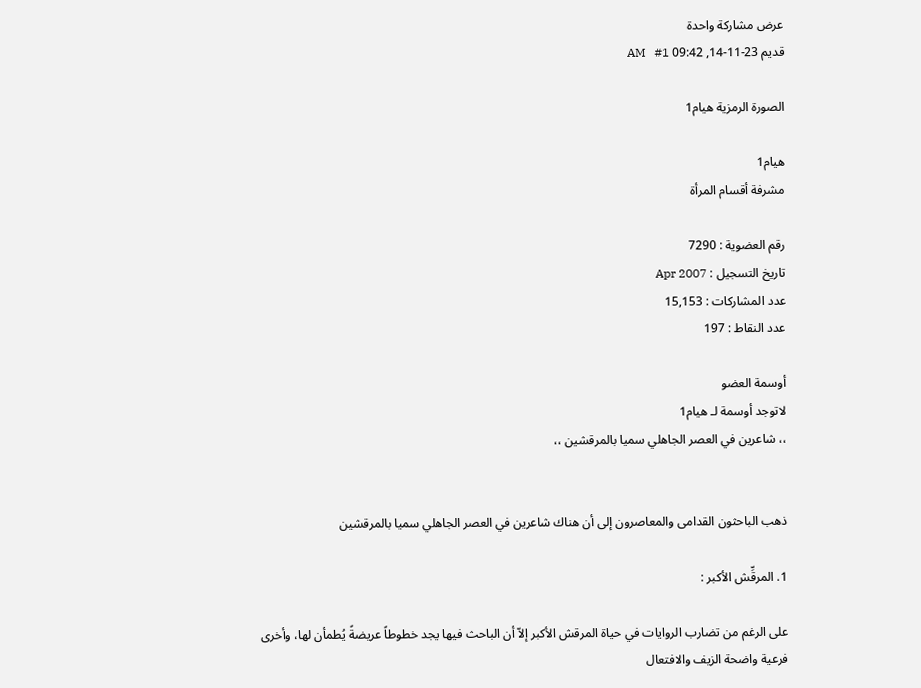عرض مشاركة واحدة
قديم 23-11-14, 09:42 AM   #1

الصورة الرمزية هيام1

هيام1
مشرفة أقسام المرأة

رقم العضوية : 7290
تاريخ التسجيل : Apr 2007
عدد المشاركات : 15,153
عدد النقاط : 197

أوسمة العضو
لاتوجد أوسمة لـ هيام1
،، شاعرين في العصر الجاهلي سميا بالمرقشين ،،


ذهب الباحثون القدامى والمعاصرون إلى أن هناك شاعرين في العصر الجاهلي سميا بالمرقشين

1. المرقِّش الأكبر :

على الرغم من تضارب الروايات في حياة المرقش الأكبر إلاّ أن الباحث فيها يجد خطوطاً عريضةً يُطمأن لها، وأخرى فرعية واضحة الزيف والافتعال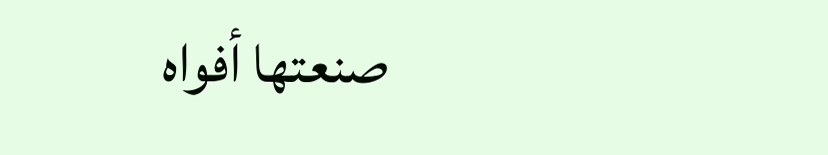صنعتها أفواه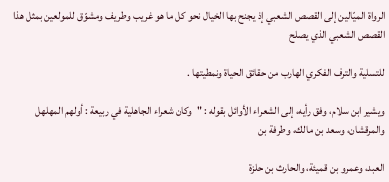الرواة الميّالين إلى القصص الشعبي إذ يجنح بها الخيال نحو كل ما هو غريب وطريف ومشوّق للمولعين بمثل هذا القصص الشعبي الذي يصلح

للتسلية والترف الفكري الهارب من حقائق الحياة ونمطيتها .

ويشير ابن سلام، وفق رأيه، إلى الشعراء الأوائل بقوله : "وكان شعراء الجاهلية في ربيعة : أولهم المهلهل والمرقشان، وسعد بن مالك، وطرفة بن

العبد، وعمرو بن قميئة، والحارث بن حلزة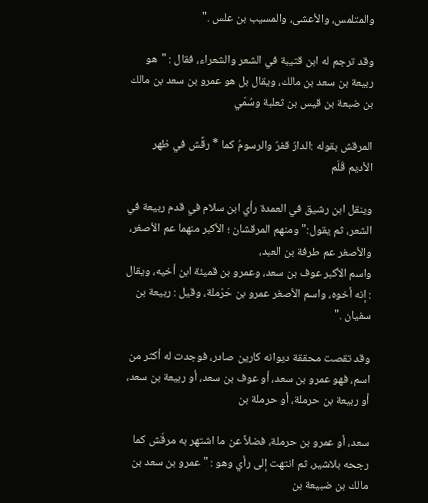والمتلمس، والأعشى، والمسيب بن علس ."

وقد ترجم له ابن قتيبة في الشعر والشعراء، فقال : "هو ربيعة بن سعد بن مالك، ويقال بل هو عمرو بن سعد بن مالك بن ضبعة بن قيس بن ثعلبة وسُمّي

المرقش بقوله :الدارُ قفرٌ والرسومُ كما * رقَّش في ظهر الأديم قَلَم

وينقل ابن رشيق في العمدة رأي ابن سلام في قدم ربيعة في الشعر، ثم يقول:"ومنهم المرقشان ؛ الأكبر منهما عم الأصغر، والأصغر عم طرفة بن العبد،
واسم الأكبر عوف بن سعد، وعمرو بن قميئة ابن أخيه، ويقال : إنه أخوه، واسم الأصغر عمرو بن حَرْملة، وقيل : ربيعة بن سفيان ."

وقد تقصت محققة ديوانه كارين صادر، فوجدت له أكثر من اسم، فهو عمرو بن سعد، أو عوف بن سعد، أو ربيعة بن سعد، أو ربيعة بن حرملة، أو حرملة بن

سعد، أو عمرو بن حرملة، فضلاً عن ما اشتهر به مرقّش كما رجحه بلاشير، ثم انتهت إلى رأي وهو : "عمرو بن سعد بن مالك بن ضبيعة بن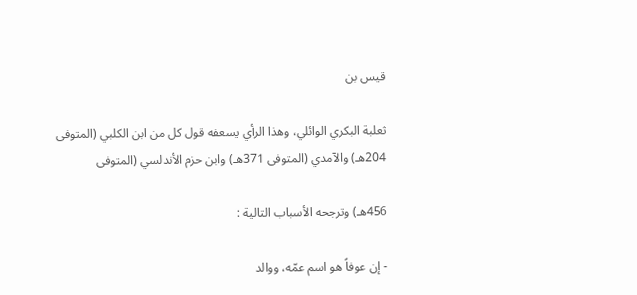قيس بن

ثعلبة البكري الوائلي، وهذا الرأي يسعفه قول كل من ابن الكلبي (المتوفى 204هـ) والآمدي (المتوفى 371هـ) وابن حزم الأندلسي (المتوفى

456هـ) وترجحه الأسباب التالية :

- إن عوفاً هو اسم عمّه، ووالد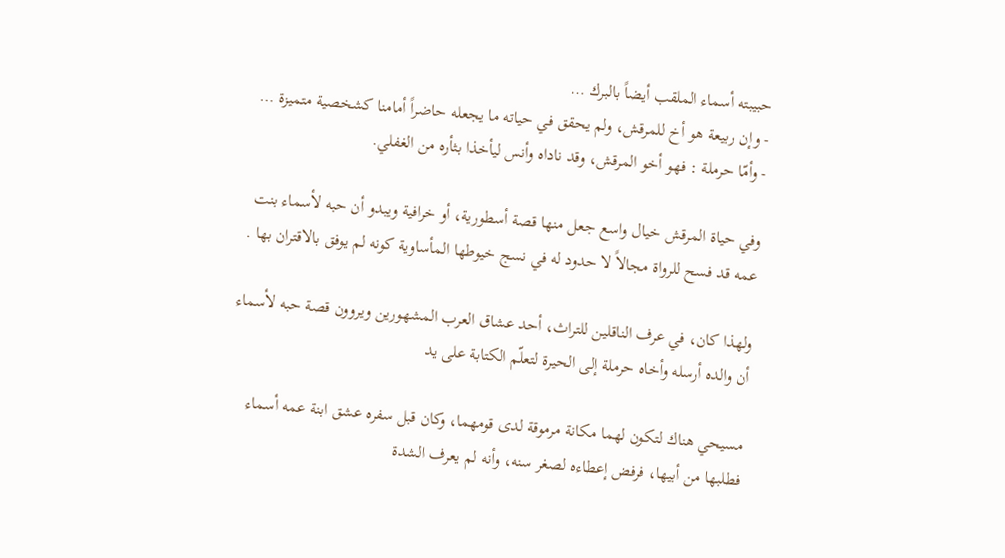حبيبته أسماء الملقب أيضاً بالبرك …
- وإن ربيعة هو أخ للمرقش، ولم يحقق في حياته ما يجعله حاضراً أمامنا كشخصية متميزة …
- وأمّا حرملة : فهو أخو المرقش، وقد ناداه وأنس ليأخذا بثأره من الغفلي.

وفي حياة المرقش خيال واسع جعل منها قصة أسطورية، أو خرافية ويبدو أن حبه لأسماء بنت عمه قد فسح للرواة مجالاً لا حدود له في نسج خيوطها المأساوية كونه لم يوفق بالاقتران بها .

ولهذا كان، في عرف الناقلين للتراث، أحد عشاق العرب المشهورين ويروون قصة حبه لأسماء أن والده أرسله وأخاه حرملة إلى الحيرة لتعلّم الكتابة على يد

مسيحي هناك لتكون لهما مكانة مرموقة لدى قومهما، وكان قبل سفره عشق ابنة عمه أسماء فطلبها من أبيها، فرفض إعطاءه لصغر سنه، وأنه لم يعرف الشدة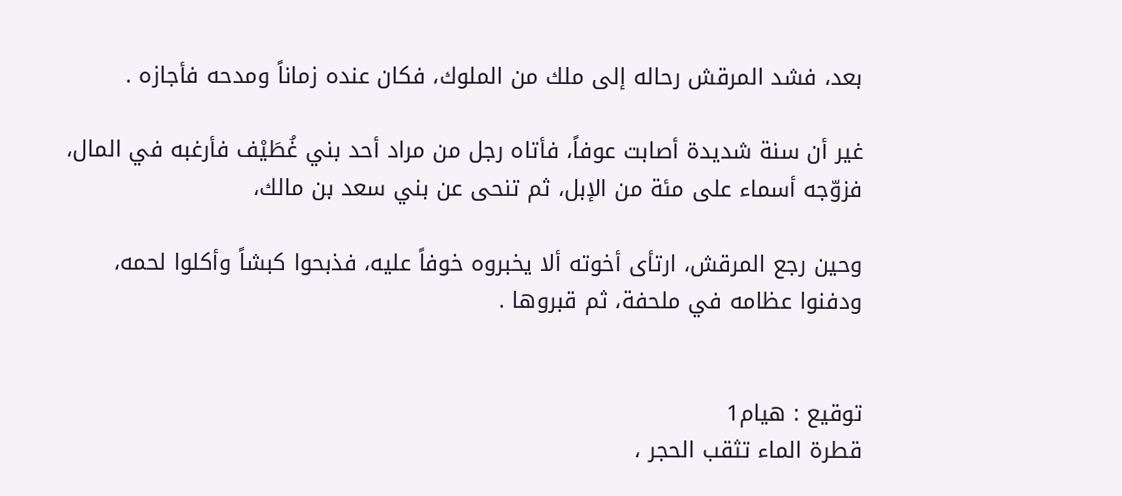بعد، فشد المرقش رحاله إلى ملك من الملوك، فكان عنده زماناً ومدحه فأجازه .

غير أن سنة شديدة أصابت عوفاً، فأتاه رجل من مراد أحد بني غُطَيْف فأرغبه في المال، فزوّجه أسماء على مئة من الإبل، ثم تنحى عن بني سعد بن مالك،

وحين رجع المرقش، ارتأى أخوته ألا يخبروه خوفاً عليه، فذبحوا كبشاً وأكلوا لحمه، ودفنوا عظامه في ملحفة، ثم قبروها .


توقيع : هيام1
قطرة الماء تثقب الحجر ،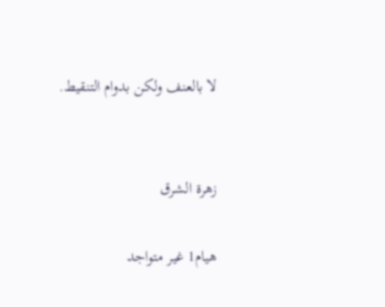لا بالعنف ولكن بدوام التنقيط.


زهرة الشرق

هيام1 غير متواجد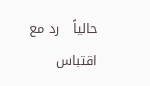حالياً   رد مع اقتباس